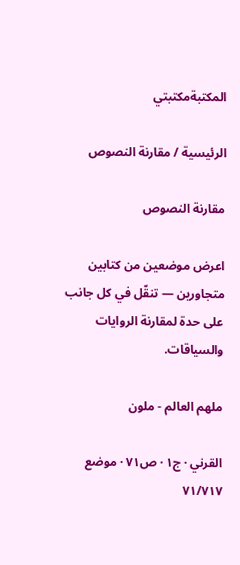المكتبةمكتبتي

الرئيسية / مقارنة النصوص

مقارنة النصوص

اعرض موضعين من كتابين متجاورين — تنقّل في كل جانب على حدة لمقارنة الروايات والسياقات.

ملهم العالم - ملون

القرني · ج١ · ص٧١ · موضع ٧١/٧١٧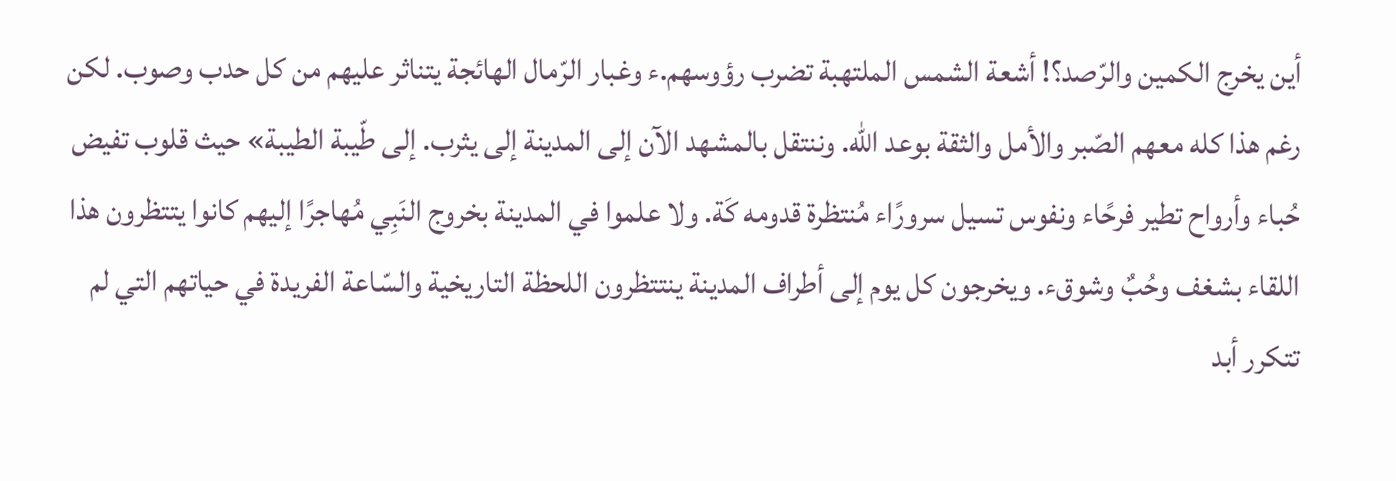أين يخرج الكمين والرّصد؟! أشعة الشمس الملتهبة تضرب رؤوسهم.ء وغبار الرّمال الهائجة يتناثر عليهم من كل حدب وصوب. لكن رغم هذا كله معهم الصّبر والأمل والثقة بوعد الله. وننتقل بالمشهد الآن إلى المدينة إلى يثرب. إلى طّيبة الطيبة» حيث قلوب تفيض حُباء وأرواح تطير فرحًاء ونفوس تسيل سرورًاء مُنتظرة قدومه كَة. ولا علموا في المدينة بخروج النَبِي مُهاجرًا إليهم كانوا يتتظرون هذا اللقاء بشغف وحُبٌ وشوقء. ويخرجون كل يوم إلى أطراف المدينة ينتتظرون اللحظة التاريخية والسّاعة الفريدة في حياتهم التي لم تتكرر أبد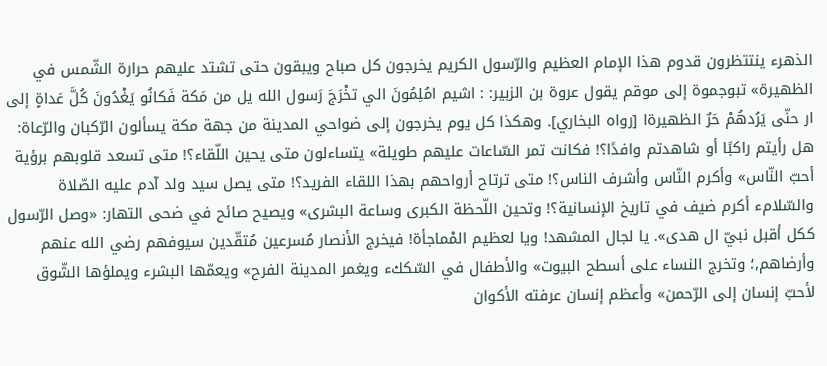الذهرء ينتتظرون قدوم هذا الإمام العظيم والرّسول الكريم يخرجون كل صباح ويبقون حتى تشتد عليهم حرارة الشّمس في الظهيرة» تبوجموة إلى موقم يقول عروة بن الزبير: : اشيم امُلِمُونَ الي تخْرَجَ رَسول الله يل من مَكة فَكانُو يَغْدُونَ كُلَّ عَداةٍ إلى ار حنّى يَرُدهُمْ حَرٌ الظهيرةا [رواه البخاري]. وهكذا كل يوم يخرجون إلى ضواحي المدينة من جهة مكة يسألون الرّكبان والرّعاة: هل رأيتم راكبًا أو شاهدتم وافدًا؟! فكانت تمر السّاعات عليهم طويلة» يتساءلون متى يحين اللّقاء؟! متى تسعد قلوبهم برؤية أحبّ النّاس» وأكرم النّاس وأشرف الناس؟! متى ترتاح أرواحهم بهذا اللقاء الفريد؟! متى يصل سيد ولد آدم عليه الصّلاة والسّلامء أكرم ضيف في تاريخ الإنسانية؟! وتحين اللّحظة الكبرى وساعة البشرى» ويصيح صائح في ضحى التهار: «وصل الرّسول ككل أقبل نبيّ ال هدى». يا لجال المشهد! ويا لعظيم المْماجأة! فيخرج الأنصار مُسرعين مُتقّدين سيوفهم رضي الله عنهم وأرضاهم,؛ وتخرج النساء على أسطح البيوت» والأطفال في السّككء ويغمر المدينة الفرح» ويعمّها البشرء ويملؤها الشّوق لأحبّ إنسان إلى الرّحمن» وأعظم إنسان عرفته الأكوان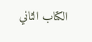الكتاب الثاني